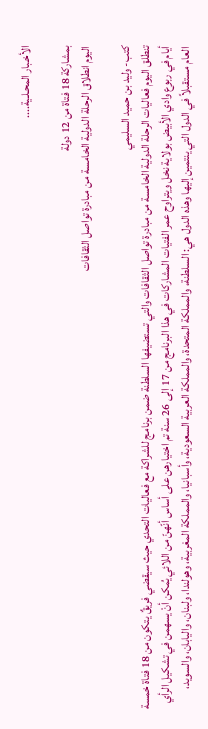الأخـبار المحـلـية....

بمشاركة 18 فتاة من 12 دولة
اليوم انطلاق الرحلة الدولية الخامسة من مبادرة تواصل الثقافات

كتب- وليد بن حميد السليمي
تنطلق اليوم فعاليات الرحلة الدولية الخامسة من مبادرة تواصل الثقافات والتي تستضيفها السلطنة ضمن برنامج للشراكة مع فعاليات التحدي حيث سيقضي فريقٌ يتكون من 18 فتاة خمسة أيام في ربوع وادي الأبيض بولاية نخل ويتراوح عمر الفتيات المشاركات في هذا البرنامج من 17 إلى 26 سنة تم اختيارهن على أساس أنّهنّ من اللائي يُمكن أنْ يسهمن في تشكيل الرأي العام مستقبلاً في الدول التي ينتمين إليها وهذه الدول هي: السلطنة، والمملكة المتحدة، والمملكة العربية السعودية، وأسبانيا، والمملكة المغربية، وهولندا، ولبنان، واليابان، والسويد،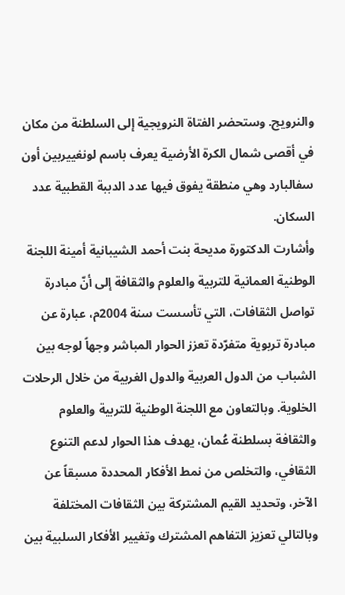والنرويج. وستحضر الفتاة النرويجية إلى السلطنة من مكان في أقصى شمال الكرة الأرضية يعرف باسم لونغييربين أون سفالبارد وهي منطقة يفوق فيها عدد الدببة القطبية عدد السكان.
وأشارت الدكتورة مديحة بنت أحمد الشيبانية أمينة اللجنة الوطنية العمانية للتربية والعلوم والثقافة إلى أنّ مبادرة تواصل الثقافات، التي تأسست سنة 2004م، عبارة عن مبادرة تربوية متفرّدة تعزز الحوار المباشر وجهاً لوجه بين الشباب من الدول العربية والدول الغربية من خلال الرحلات الخلوية. وبالتعاون مع اللجنة الوطنية للتربية والعلوم والثقافة بسلطنة عُمان، يهدف هذا الحوار لدعم التنوع الثقافي، والتخلص من نمط الأفكار المحددة مسبقاً عن الآخر، وتحديد القيم المشتركة بين الثقافات المختلفة وبالتالي تعزيز التفاهم المشترك وتغيير الأفكار السلبية بين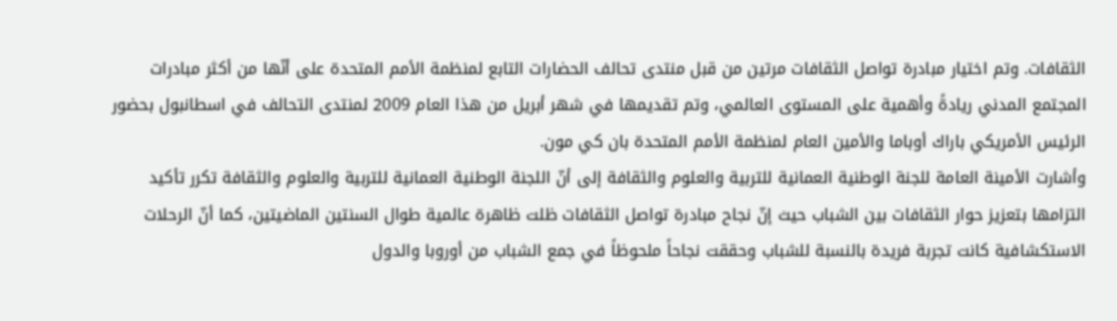الثقافات. وتم اختيار مبادرة تواصل الثقافات مرتين من قبل منتدى تحالف الحضارات التابع لمنظمة الأمم المتحدة على أنّها من أكثر مبادرات المجتمع المدني ريادةً وأهمية على المستوى العالمي، وتم تقديمها في شهر أبريل من هذا العام 2009 لمنتدى التحالف في اسطانبول بحضور الرئيس الأمريكي باراك أوباما والأمين العام لمنظمة الأمم المتحدة بان كي مون.
وأشارت الأمينة العامة للجنة الوطنية العمانية للتربية والعلوم والثقافة إلى أنّ اللجنة الوطنية العمانية للتربية والعلوم والثقافة تكرر تأكيد التزامها بتعزيز حوار الثقافات بين الشباب حيث إنّ نجاح مبادرة تواصل الثقافات ظلت ظاهرة عالمية طوال السنتين الماضيتين، كما أنّ الرحلات الاستكشافية كانت تجربة فريدة بالنسبة للشباب وحققت نجاحاً ملحوظاً في جمع الشباب من أوروبا والدول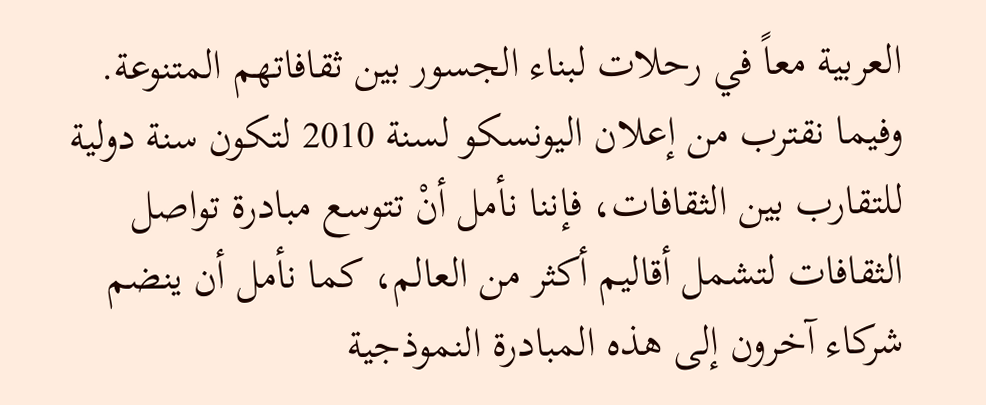العربية معاً في رحلات لبناء الجسور بين ثقافاتهم المتنوعة. وفيما نقترب من إعلان اليونسكو لسنة 2010 لتكون سنة دولية للتقارب بين الثقافات، فإننا نأمل أنْ تتوسع مبادرة تواصل الثقافات لتشمل أقاليم أكثر من العالم، كما نأمل أن ينضم شركاء آخرون إلى هذه المبادرة النموذجية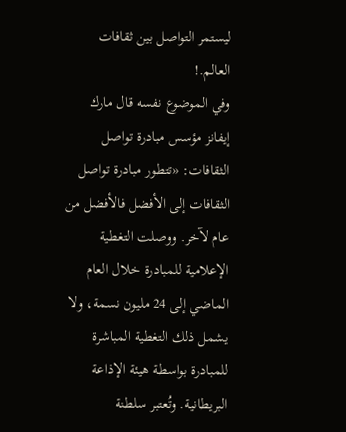ليستمر التواصل بين ثقافات العالم.!
وفي الموضوع نفسه قال مارك إيفانز مؤسس مبادرة تواصل الثقافات: «تتطور مبادرة تواصل الثقافات إلى الأفضل فالأفضل من عام لآخر. ووصلت التغطية الإعلامية للمبادرة خلال العام الماضي إلى 24 مليون نسمة، ولا يشمل ذلك التغطية المباشرة للمبادرة بواسطة هيئة الإذاعة البريطانية. وتُعتبر سلطنة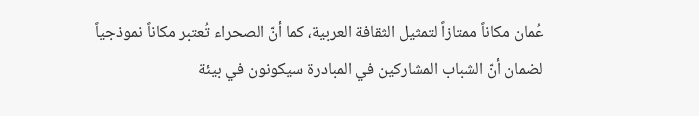عُمان مكاناً ممتازاً لتمثيل الثقافة العربية، كما أنّ الصحراء تُعتبر مكاناً نموذجياً لضمان أنّ الشباب المشاركين في المبادرة سيكونون في بيئة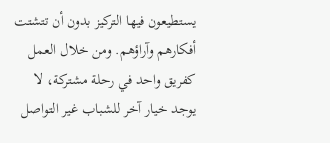يستطيعون فيها التركيز بدون أن تتشتت أفكارهم وآراؤهم. ومن خلال العمل كفريق واحد في رحلة مشتركة، لا يوجد خيار آخر للشباب غير التواصل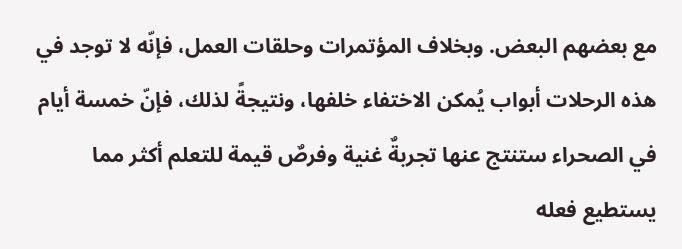مع بعضهم البعض. وبخلاف المؤتمرات وحلقات العمل، فإنّه لا توجد في هذه الرحلات أبواب يُمكن الاختفاء خلفها، ونتيجةً لذلك، فإنّ خمسة أيام في الصحراء ستنتج عنها تجربةٌ غنية وفرصٌ قيمة للتعلم أكثر مما يستطيع فعله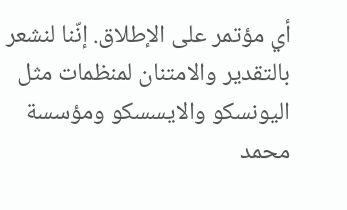أي مؤتمر على الإطلاق. إنّنا لنشعر بالتقدير والامتنان لمنظمات مثل اليونسكو والايسسكو ومؤسسة محمد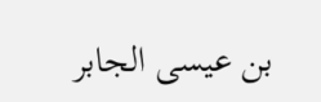بن عيسى الجابر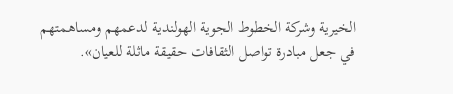الخيرية وشركة الخطوط الجوية الهولندية لدعمهم ومساهمتهم في جعل مبادرة تواصل الثقافات حقيقة ماثلة للعيان».